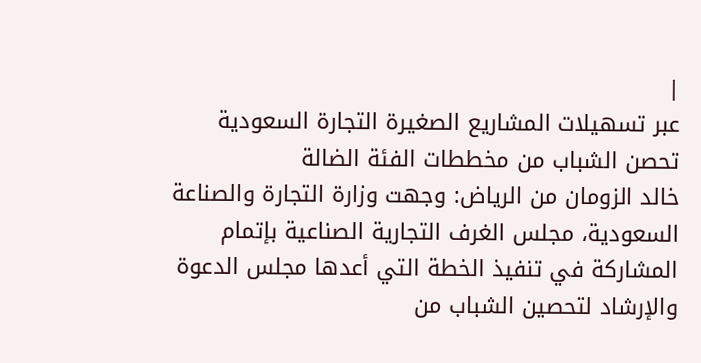|
عبر تسهيلات المشاريع الصغيرة التجارة السعودية تحصن الشباب من مخططات الفئة الضالة
خالد الزومان من الرياض: وجهت وزارة التجارة والصناعة السعودية، مجلس الغرف التجارية الصناعية بإتمام المشاركة في تنفيذ الخطة التي أعدها مجلس الدعوة والإرشاد لتحصين الشباب من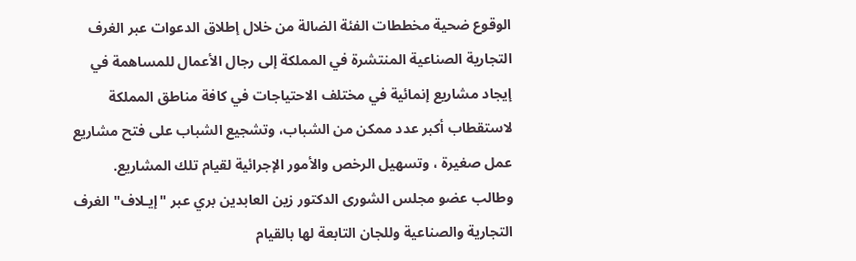الوقوع ضحية مخططات الفئة الضالة من خلال إطلاق الدعوات عبر الغرف التجارية الصناعية المنتشرة في المملكة إلى رجال الأعمال للمساهمة في إيجاد مشاريع إنمائية في مختلف الاحتياجات في كافة مناطق المملكة لاستقطاب أكبر عدد ممكن من الشباب، وتشجيع الشباب على فتح مشاريع عمل صغيرة ، وتسهيل الرخص والأمور الإجرائية لقيام تلك المشاريع.
وطالب عضو مجلس الشورى الدكتور زين العابدين بري عبر "إيـلاف" الغرف التجارية والصناعية وللجان التابعة لها بالقيام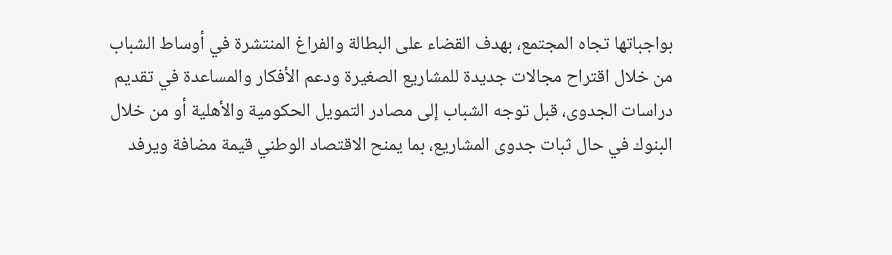بواجباتها تجاه المجتمع، بهدف القضاء على البطالة والفراغ المنتشرة في أوساط الشباب من خلال اقتراح مجالات جديدة للمشاريع الصغيرة ودعم الأفكار والمساعدة في تقديم دراسات الجدوى، قبل توجه الشباب إلى مصادر التمويل الحكومية والأهلية أو من خلال البنوك في حال ثبات جدوى المشاريع، بما يمنح الاقتصاد الوطني قيمة مضافة ويرفد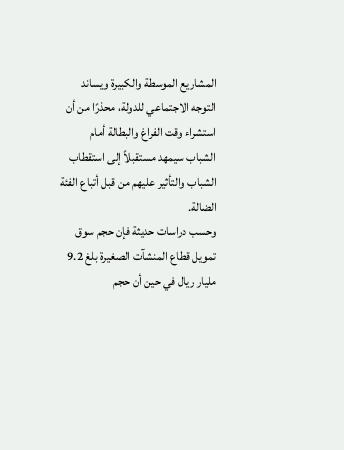المشاريع الموسطة والكبيرة ويساند التوجه الاجتماعي للدولة، محذرًا من أن استشراء وقت الفراغ والبطالة أمام الشباب سيمهد مستقبلاً إلى استقطاب الشباب والتأثير عليهم من قبل أتباع الفئة الضالة.
وحسب دراسات حديثة فإن حجم سوق تمويل قطاع المنشآت الصغيرة بلغ 9.2 مليار ريال في حين أن حجم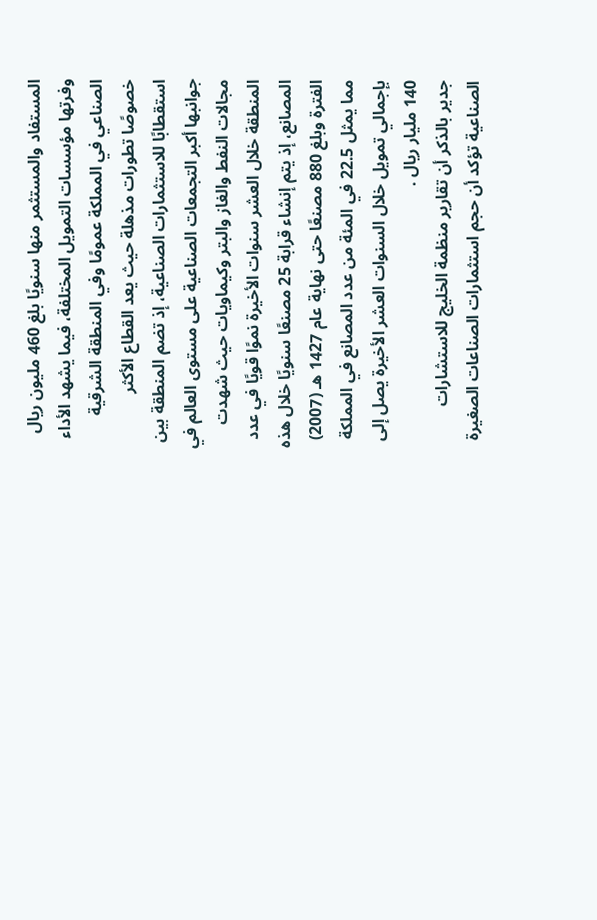المستفاد والمستثمر منها سنويًا بلغ 460 مليون ريال وفرتها مؤسسات التمويل المختلفة، فيما يشهد الأداء الصناعي في المملكة عمومًا وفي المنطقة الشرقية خصوصًا تطورات مذهلة حيث يعد القطاع الأكثر استقطابًا للاستثمارات الصناعية، إذ تضم المنطقة بين جوانبها أكبر التجمعات الصناعية على مستوى العالم في مجالات النفط والغاز والبتر وكيماويات حيث شهدت المنطقة خلال العشر سنوات الأخيرة نموًا قويًا في عدد المصانع، إذ يتم إنشاء قرابة 25 مصنعًا سنويًا خلال هذه الفترة وبلغ 880 مصنعًا حتى نهاية عام 1427 هـ (2007) مما يمثل 22.5 في المئة من عدد المصانع في المملكة بإجمالي تمويل خلال السنوات العشر الأخيرة يصل إلى 140 مليار ريال .
جدير بالذكر أن تقارير منظمة الخليج للاستشارات الصناعية تؤكد أن حجم استثمارات الصناعات الصغيرة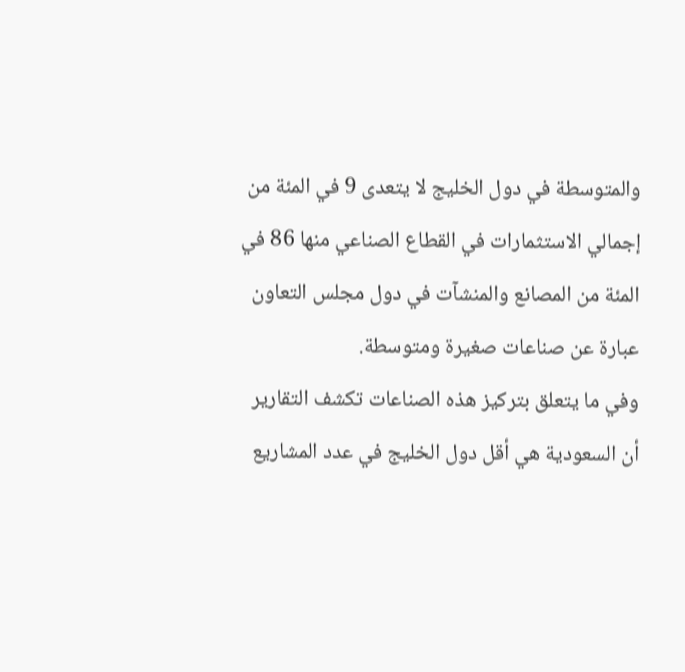والمتوسطة في دول الخليج لا يتعدى 9 في المئة من إجمالي الاستثمارات في القطاع الصناعي منها 86 في المئة من المصانع والمنشآت في دول مجلس التعاون عبارة عن صناعات صغيرة ومتوسطة.
وفي ما يتعلق بتركيز هذه الصناعات تكشف التقارير أن السعودية هي أقل دول الخليج في عدد المشاريع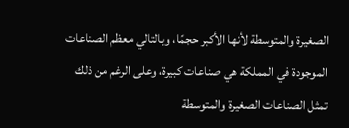الصغيرة والمتوسطة لأنها الأكبر حجمًا، وبالتالي معظم الصناعات الموجودة في المملكة هي صناعات كبيرة، وعلى الرغم من ذلك تمثل الصناعات الصغيرة والمتوسطة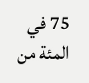75 في المئة من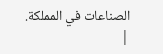الصناعات في المملكة.
|